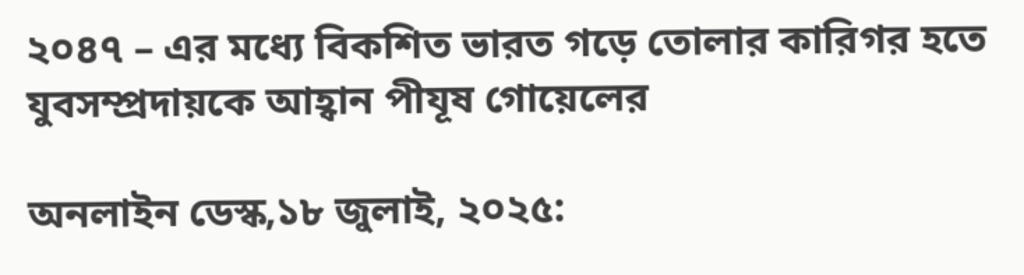২০৪৭ – এর মধ্যে বিকশিত ভারত গড়ে তোলার কারিগর হতে যুবসম্প্রদায়কে আহ্বান পীযূষ গোয়েলের

অনলাইন ডেস্ক,১৮ জুলাই, ২০২৫: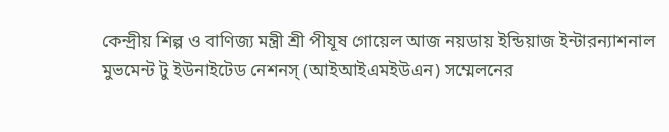কেন্দ্রীয় শিল্প ও বাণিজ্য মন্ত্রী শ্রী পীযূষ গোয়েল আজ নয়ডায় ইন্ডিয়াজ ইন্টারন্যাশনাল মুভমেন্ট টু ইউনাইটেড নেশনস্‌ (আইআইএমইউএন) সম্মেলনের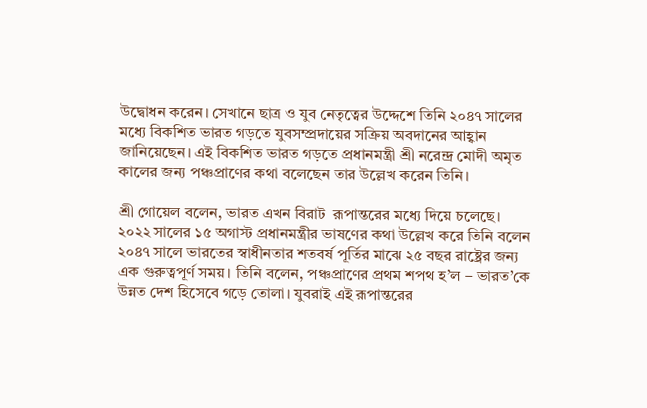উদ্বোধন করেন। সেখানে ছাত্র ও যুব নেতৃত্বের উদ্দেশে তিনি ২০৪৭ সালের মধ্যে বিকশিত ভারত গড়তে যুবসম্প্রদায়ের সক্রিয় অবদানের আহ্বান জানিয়েছেন। এই বিকশিত ভারত গড়তে প্রধানমন্ত্রী শ্রী নরেন্দ্র মোদী অমৃত কালের জন্য পঞ্চপ্রাণের কথা বলেছেন তার উল্লেখ করেন তিনি।

শ্রী গোয়েল বলেন, ভারত এখন বিরাট  রূপান্তরের মধ্যে দিয়ে চলেছে। ২০২২ সালের ১৫ অগাস্ট প্রধানমন্ত্রীর ভাষণের কথা উল্লেখ করে তিনি বলেন ২০৪৭ সালে ভারতের স্বাধীনতার শতবর্ষ পূর্তির মাঝে ২৫ বছর রাষ্ট্রের জন্য এক গুরুত্বপূর্ণ সময়। তিনি বলেন, পঞ্চপ্রাণের প্রথম শপথ হ’ল – ভারত’কে উন্নত দেশ হিসেবে গড়ে তোলা। যুবরাই এই রূপান্তরের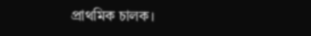প্রাথমিক চালক।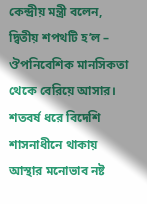কেন্দ্রীয় মন্ত্রী বলেন, দ্বিতীয় শপথটি হ’ল – ঔপনিবেশিক মানসিকতা থেকে বেরিয়ে আসার। শতবর্ষ ধরে বিদেশি শাসনাধীনে থাকায় আস্থার মনোভাব নষ্ট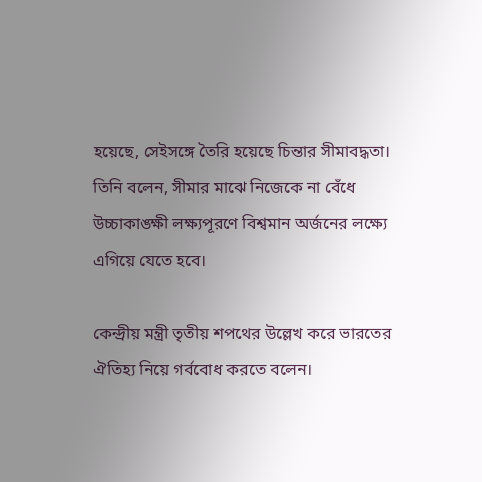হয়েছে, সেইসঙ্গে তৈরি হয়েছে চিন্তার সীমাবদ্ধতা। তিনি বলেন, সীমার মাঝে নিজেকে না বেঁধে উচ্চাকাঙ্ক্ষী লক্ষ্যপূরণে বিশ্বমান অর্জনের লক্ষ্যে এগিয়ে যেতে হবে।

কেন্দ্রীয় মন্ত্রী তৃতীয় শপথের উল্লেখ করে ভারতের ঐতিহ্য নিয়ে গর্ববোধ করতে বলেন।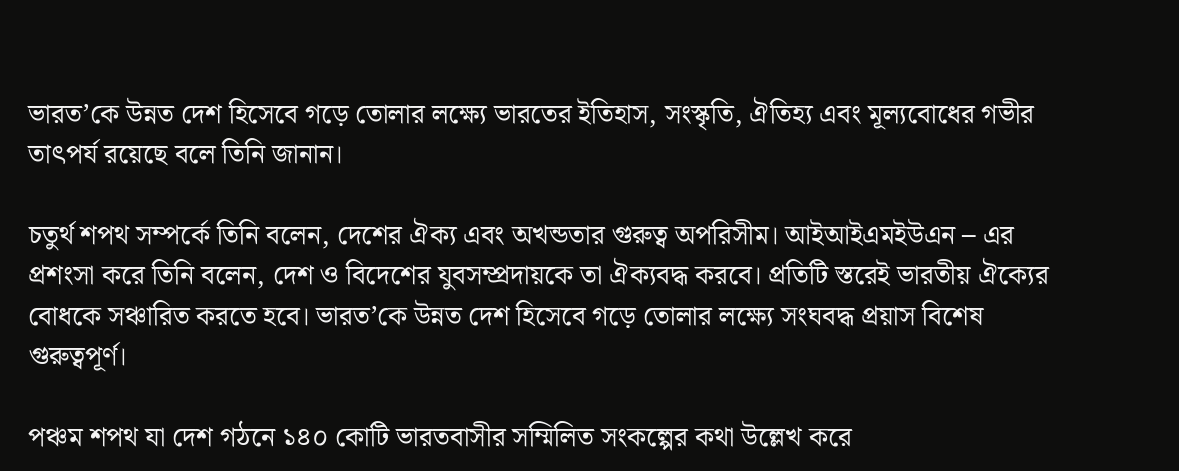ভারত’কে উন্নত দেশ হিসেবে গড়ে তোলার লক্ষ্যে ভারতের ইতিহাস, সংস্কৃতি, ঐতিহ্য এবং মূল্যবোধের গভীর তাৎপর্য রয়েছে বলে তিনি জানান।

চতুর্থ শপথ সম্পর্কে তিনি বলেন, দেশের ঐক্য এবং অখন্ডতার গুরুত্ব অপরিসীম। আইআইএমইউএন – এর প্রশংসা করে তিনি বলেন, দেশ ও বিদেশের যুবসম্প্রদায়কে তা ঐক্যবদ্ধ করবে। প্রতিটি স্তরেই ভারতীয় ঐক্যের বোধকে সঞ্চারিত করতে হবে। ভারত’কে উন্নত দেশ হিসেবে গড়ে তোলার লক্ষ্যে সংঘবদ্ধ প্রয়াস বিশেষ গুরুত্বপূর্ণ।

পঞ্চম শপথ যা দেশ গঠনে ১৪০ কোটি ভারতবাসীর সম্মিলিত সংকল্পের কথা উল্লেখ করে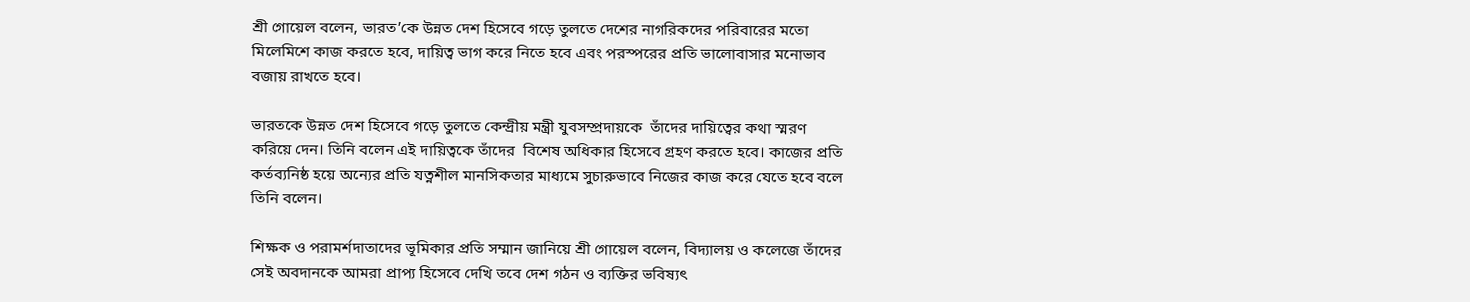শ্রী গোয়েল বলেন, ভারত’কে উন্নত দেশ হিসেবে গড়ে তুলতে দেশের নাগরিকদের পরিবারের মতো মিলেমিশে কাজ করতে হবে, দায়িত্ব ভাগ করে নিতে হবে এবং পরস্পরের প্রতি ভালোবাসার মনোভাব বজায় রাখতে হবে।

ভারতকে উন্নত দেশ হিসেবে গড়ে তুলতে কেন্দ্রীয় মন্ত্রী যুবসম্প্রদায়কে  তাঁদের দায়িত্বের কথা স্মরণ করিয়ে দেন। তিনি বলেন এই দায়িত্বকে তাঁদের  বিশেষ অধিকার হিসেবে গ্রহণ করতে হবে। কাজের প্রতি কর্তব্যনিষ্ঠ হয়ে অন্যের প্রতি যত্নশীল মানসিকতার মাধ্যমে সুচারুভাবে নিজের কাজ করে যেতে হবে বলে তিনি বলেন।

শিক্ষক ও পরামর্শদাতাদের ভূমিকার প্রতি সম্মান জানিয়ে শ্রী গোয়েল বলেন, বিদ্যালয় ও কলেজে তাঁদের সেই অবদানকে আমরা প্রাপ্য হিসেবে দেখি তবে দেশ গঠন ও ব্যক্তির ভবিষ্যৎ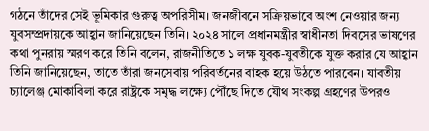গঠনে তাঁদের সেই ভূমিকার গুরুত্ব অপরিসীম। জনজীবনে সক্রিয়ভাবে অংশ নেওয়ার জন্য যুবসম্প্রদায়কে আহ্বান জানিয়েছেন তিনি। ২০২৪ সালে প্রধানমন্ত্রীর স্বাধীনতা দিবসের ভাষণের কথা পুনরায় স্মরণ করে তিনি বলেন, রাজনীতিতে ১ লক্ষ যুবক-যুবতীকে যুক্ত করার যে আহ্বান তিনি জানিয়েছেন, তাতে তাঁরা জনসেবায় পরিবর্তনের বাহক হয়ে উঠতে পারবেন। যাবতীয় চ্যালেঞ্জ মোকাবিলা করে রাষ্ট্রকে সমৃদ্ধ লক্ষ্যে পৌঁছে দিতে যৌথ সংকল্প গ্রহণের উপরও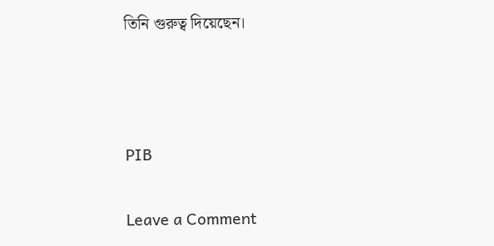তিনি গুরুত্ব দিয়েছেন।



PIB

Leave a Comment